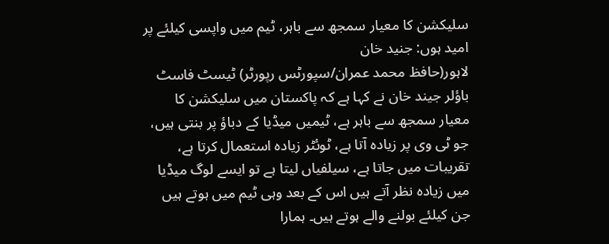سلیکشن کا معیار سمجھ سے باہر، ٹیم میں واپسی کیلئے پر امید ہوں: جنید خان
لاہور(حافظ محمد عمران/سپورٹس رپورٹر) ٹیسٹ فاسٹ باؤلر جیند خان نے کہا ہے کہ پاکستان میں سلیکشن کا معیار سمجھ سے باہر ہے، ٹیمیں میڈیا کے دباؤ پر بنتی ہیں، جو ٹی وی پر زیادہ آتا ہے، ٹوئٹر زیادہ استعمال کرتا ہے، تقریبات میں جاتا ہے، سیلفیاں لیتا ہے تو ایسے لوگ میڈیا میں زیادہ نظر آتے ہیں اس کے بعد وہی ٹیم میں ہوتے ہیں جن کیلئے بولنے والے ہوتے ہیں۔ ہمارا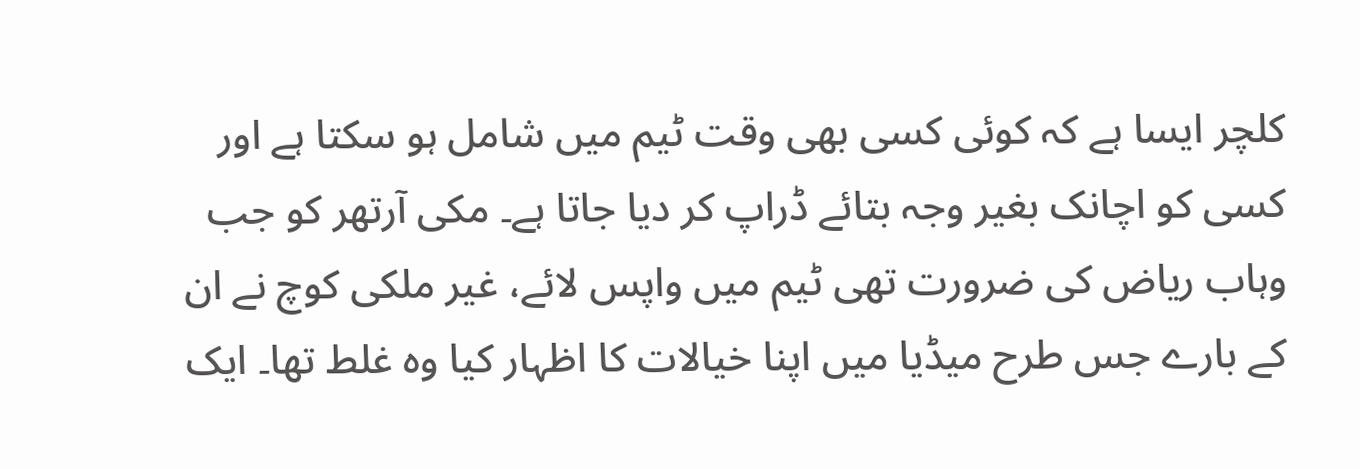کلچر ایسا ہے کہ کوئی کسی بھی وقت ٹیم میں شامل ہو سکتا ہے اور کسی کو اچانک بغیر وجہ بتائے ڈراپ کر دیا جاتا ہے۔ مکی آرتھر کو جب وہاب ریاض کی ضرورت تھی ٹیم میں واپس لائے، غیر ملکی کوچ نے ان کے بارے جس طرح میڈیا میں اپنا خیالات کا اظہار کیا وہ غلط تھا۔ ایک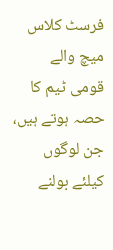فرسٹ کلاس میچ والے قومی ٹیم کا حصہ ہوتے ہیں، جن لوگوں کیلئے بولنے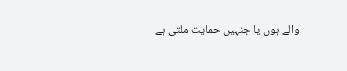والے ہوں یا جنہیں حمایت ملتی ہے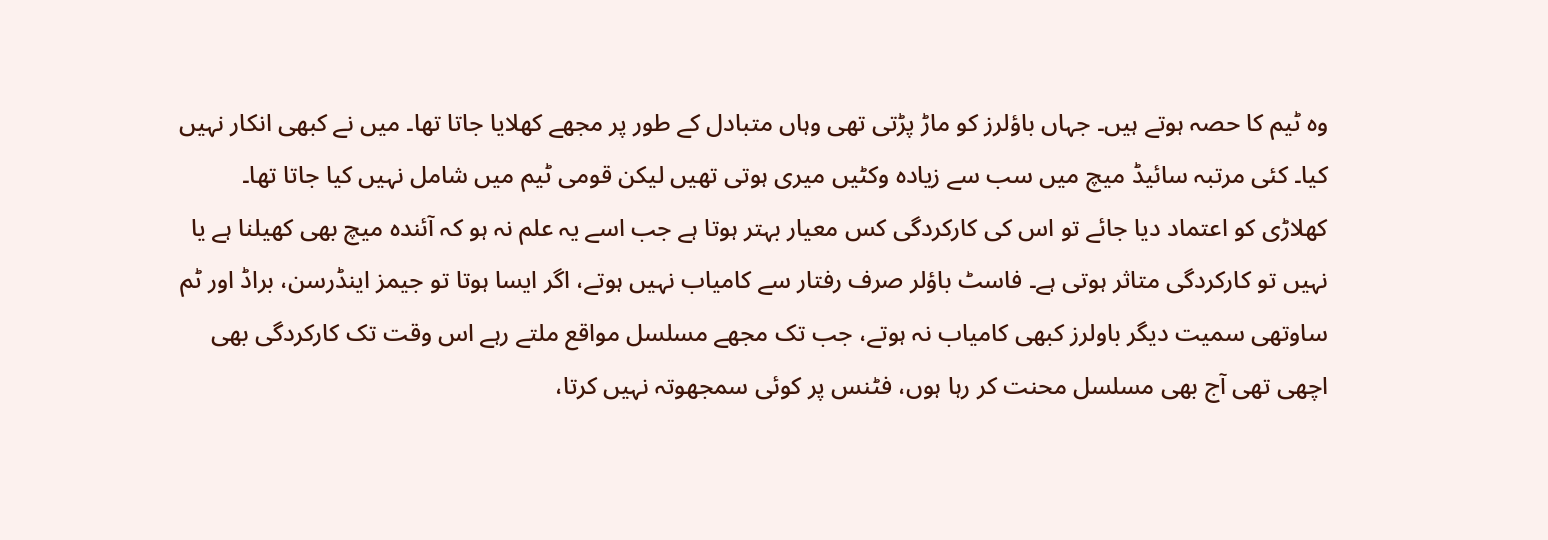وہ ٹیم کا حصہ ہوتے ہیں۔ جہاں باؤلرز کو ماڑ پڑتی تھی وہاں متبادل کے طور پر مجھے کھلایا جاتا تھا۔ میں نے کبھی انکار نہیں کیا۔ کئی مرتبہ سائیڈ میچ میں سب سے زیادہ وکٹیں میری ہوتی تھیں لیکن قومی ٹیم میں شامل نہیں کیا جاتا تھا۔ کھلاڑی کو اعتماد دیا جائے تو اس کی کارکردگی کس معیار بہتر ہوتا ہے جب اسے یہ علم نہ ہو کہ آئندہ میچ بھی کھیلنا ہے یا نہیں تو کارکردگی متاثر ہوتی ہے۔ فاسٹ باؤلر صرف رفتار سے کامیاب نہیں ہوتے، اگر ایسا ہوتا تو جیمز اینڈرسن، براڈ اور ٹم ساوتھی سمیت دیگر باولرز کبھی کامیاب نہ ہوتے، جب تک مجھے مسلسل مواقع ملتے رہے اس وقت تک کارکردگی بھی اچھی تھی آج بھی مسلسل محنت کر رہا ہوں، فٹنس پر کوئی سمجھوتہ نہیں کرتا،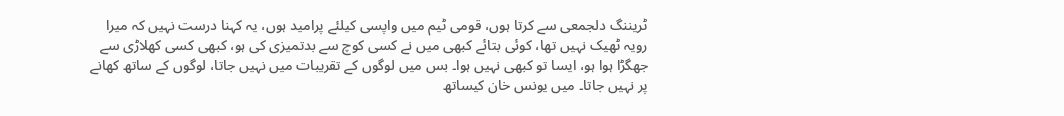ٹریننگ دلجمعی سے کرتا ہوں، قومی ٹیم میں واپسی کیلئے پرامید ہوں، یہ کہنا درست نہیں کہ میرا رویہ ٹھیک نہیں تھا، کوئی بتائے کبھی میں نے کسی کوچ سے بدتمیزی کی ہو، کبھی کسی کھلاڑی سے جھگڑا ہوا ہو، ایسا تو کبھی نہیں ہوا۔ بس میں لوگوں کے تقریبات میں نہیں جاتا، لوگوں کے ساتھ کھانے پر نہیں جاتا۔ میں یونس خان کیساتھ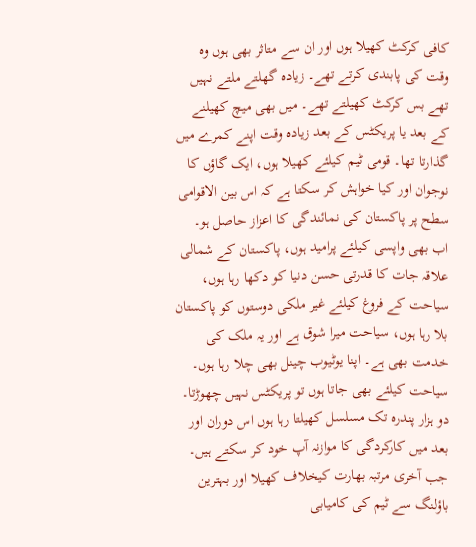کافی کرکٹ کھیلا ہوں اور ان سے متاثر بھی ہوں وہ وقت کی پابندی کرتے تھے۔ زیادہ گھلتے ملتے نہیں تھے بس کرکٹ کھیلتے تھے۔ میں بھی میچ کھیلنے کے بعد یا پریکٹس کے بعد زیادہ وقت اپنے کمرے میں گذارتا تھا۔ قومی ٹیم کیلئے کھیلا ہوں، ایک گاؤں کا نوجوان اور کیا خواہش کر سکتا ہے کہ اس بین الاقوامی سطح پر پاکستان کی نمائندگی کا اعزاز حاصل ہو۔ اب بھی واپسی کیلئے پرامید ہوں، پاکستان کے شمالی علاقہ جات کا قدرتی حسن دنیا کو دکھا رہا ہوں، سیاحت کے فروغ کیلئے غیر ملکی دوستوں کو پاکستان بلا رہا ہوں، سیاحت میرا شوق ہے اور یہ ملک کی خدمت بھی ہے۔ اپنا یوٹیوب چینل بھی چلا رہا ہوں۔ سیاحت کیلئے بھی جاتا ہوں تو پریکٹس نہیں چھوڑتا۔ دو ہزار پندرہ تک مسلسل کھیلتا رہا ہوں اس دوران اور بعد میں کارکردگی کا موازنہ آپ خود کر سکتے ہیں۔ جب آخری مرتبہ بھارت کیخلاف کھیلا اور بہترین باؤلنگ سے ٹیم کی کامیابی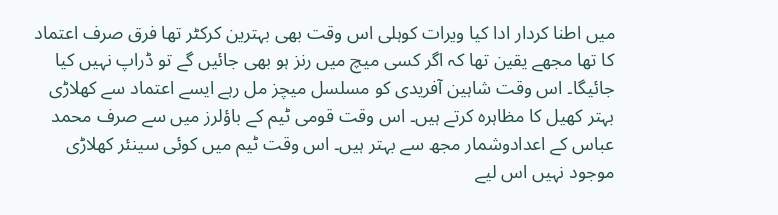میں اطنا کردار ادا کیا ویرات کوہلی اس وقت بھی بہترین کرکٹر تھا فرق صرف اعتماد کا تھا مجھے یقین تھا کہ اگر کسی میچ میں رنز ہو بھی جائیں گے تو ڈراپ نہیں کیا جائیگا۔ اس وقت شاہین آفریدی کو مسلسل میچز مل رہے ایسے اعتماد سے کھلاڑی بہتر کھیل کا مظاہرہ کرتے ہیں۔ اس وقت قومی ٹیم کے باؤلرز میں سے صرف محمد عباس کے اعدادوشمار مجھ سے بہتر ہیں۔ اس وقت ٹیم میں کوئی سینئر کھلاڑی موجود نہیں اس لیے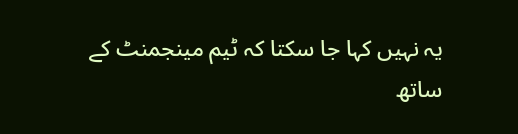یہ نہیں کہا جا سکتا کہ ٹیم مینجمنٹ کے ساتھ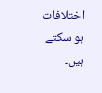اختلافات ہو سکتے ہیں۔